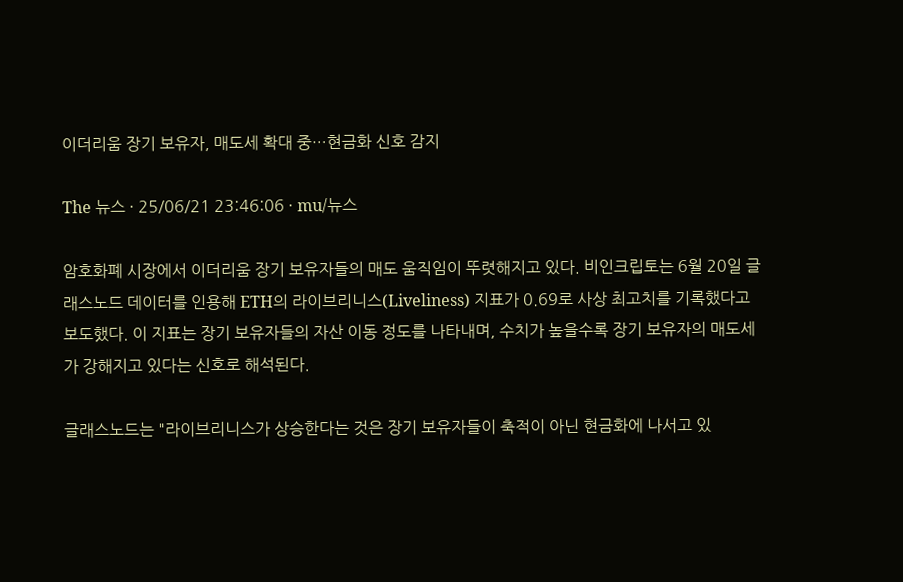이더리움 장기 보유자, 매도세 확대 중…현금화 신호 감지

The 뉴스 · 25/06/21 23:46:06 · mu/뉴스

암호화폐 시장에서 이더리움 장기 보유자들의 매도 움직임이 뚜렷해지고 있다. 비인크립토는 6월 20일 글래스노드 데이터를 인용해 ETH의 라이브리니스(Liveliness) 지표가 0.69로 사상 최고치를 기록했다고 보도했다. 이 지표는 장기 보유자들의 자산 이동 정도를 나타내며, 수치가 높을수록 장기 보유자의 매도세가 강해지고 있다는 신호로 해석된다.

글래스노드는 "라이브리니스가 상승한다는 것은 장기 보유자들이 축적이 아닌 현금화에 나서고 있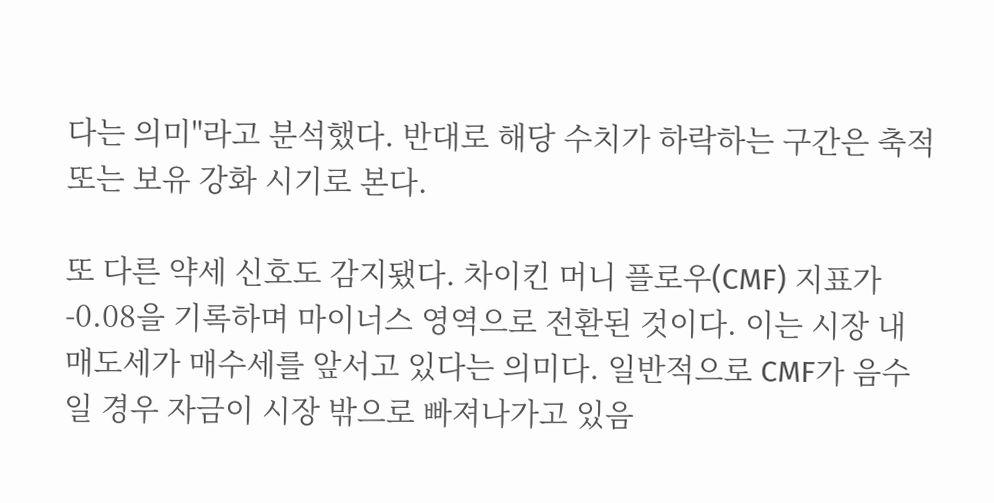다는 의미"라고 분석했다. 반대로 해당 수치가 하락하는 구간은 축적 또는 보유 강화 시기로 본다.

또 다른 약세 신호도 감지됐다. 차이킨 머니 플로우(CMF) 지표가 -0.08을 기록하며 마이너스 영역으로 전환된 것이다. 이는 시장 내 매도세가 매수세를 앞서고 있다는 의미다. 일반적으로 CMF가 음수일 경우 자금이 시장 밖으로 빠져나가고 있음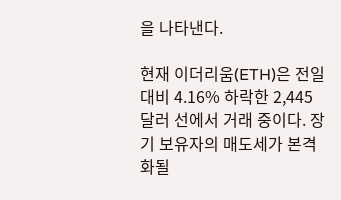을 나타낸다.

현재 이더리움(ETH)은 전일 대비 4.16% 하락한 2,445달러 선에서 거래 중이다. 장기 보유자의 매도세가 본격화될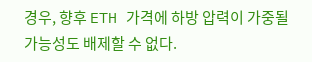경우, 향후 ETH 가격에 하방 압력이 가중될 가능성도 배제할 수 없다.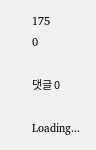175
0

댓글 0

Loading...